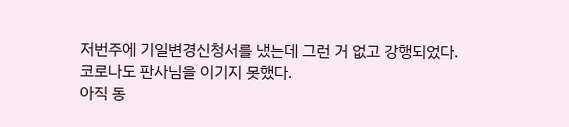저번주에 기일변경신청서를 냈는데 그런 거 없고 강행되었다. 코로나도 판사님을 이기지 못했다.
아직 동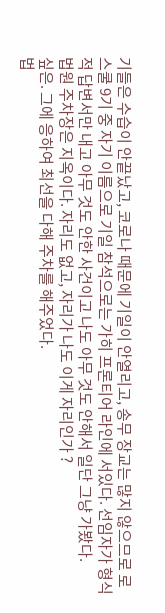기들은 수습이 안끝났고, 코로나 때문에 기일이 안열리고, 송무 장교는 많지 않으므로 로스쿨 9기 중 자기 이름으로 기일 참석으로는 가히 프론티어 라인에 서있다. 선임자가 형식적 답변서만 내고 아무 것도 안한 사건이고 나도 아무 것도 안해서 일단 그냥 가봤다.
법원 주차장은 지옥이다. 자리도 없고, 자리가 나도 이게 자리인가 ?
싶은. 그에 응하여 최선을 다해 주차를 해주었다.
법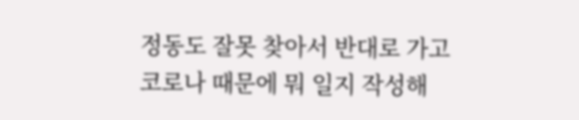정동도 잘못 찾아서 반대로 가고 코로나 때문에 뭐 일지 작성해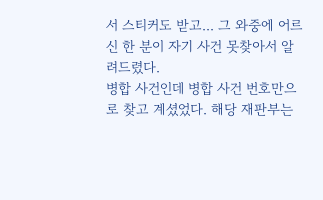서 스티커도 받고... 그 와중에 어르신 한 분이 자기 사건 못찾아서 알려드렸다.
병합 사건인데 병합 사건 번호만으로 찾고 계셨었다. 해당 재판부는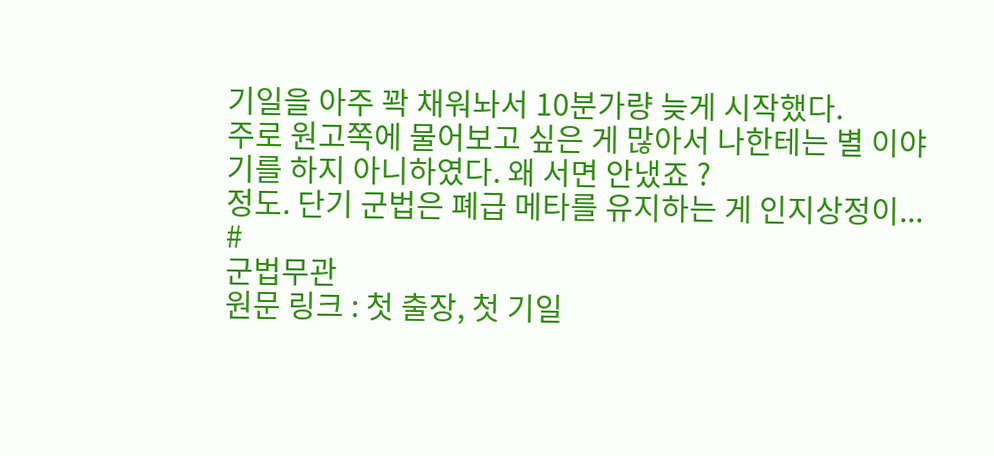기일을 아주 꽉 채워놔서 10분가량 늦게 시작했다.
주로 원고쪽에 물어보고 싶은 게 많아서 나한테는 별 이야기를 하지 아니하였다. 왜 서면 안냈죠 ?
정도. 단기 군법은 폐급 메타를 유지하는 게 인지상정이...
#
군법무관
원문 링크 : 첫 출장, 첫 기일